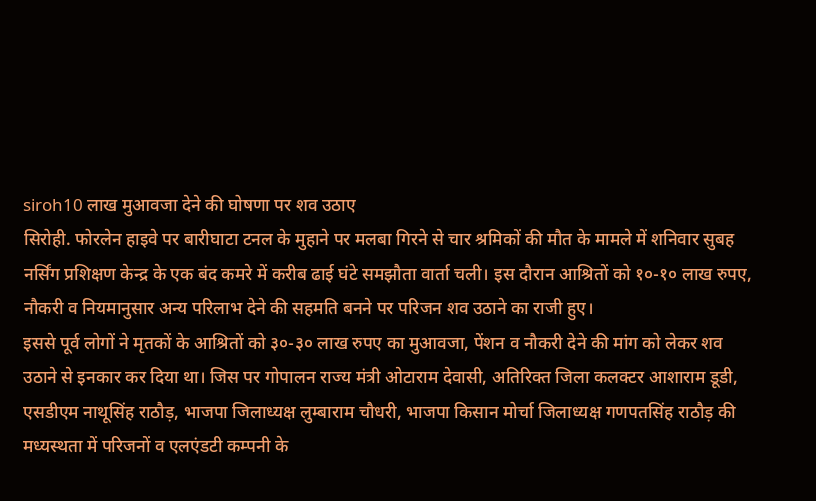siroh10 लाख मुआवजा देने की घोषणा पर शव उठाए
सिरोही. फोरलेन हाइवे पर बारीघाटा टनल के मुहाने पर मलबा गिरने से चार श्रमिकों की मौत के मामले में शनिवार सुबह नर्सिंग प्रशिक्षण केन्द्र के एक बंद कमरे में करीब ढाई घंटे समझौता वार्ता चली। इस दौरान आश्रितों को १०-१० लाख रुपए, नौकरी व नियमानुसार अन्य परिलाभ देने की सहमति बनने पर परिजन शव उठाने का राजी हुए।
इससे पूर्व लोगों ने मृतकों के आश्रितों को ३०-३० लाख रुपए का मुआवजा, पेंशन व नौकरी देने की मांग को लेकर शव उठाने से इनकार कर दिया था। जिस पर गोपालन राज्य मंत्री ओटाराम देवासी, अतिरिक्त जिला कलक्टर आशाराम डूडी, एसडीएम नाथूसिंह राठौड़, भाजपा जिलाध्यक्ष लुम्बाराम चौधरी, भाजपा किसान मोर्चा जिलाध्यक्ष गणपतसिंह राठौड़ की मध्यस्थता में परिजनों व एलएंडटी कम्पनी के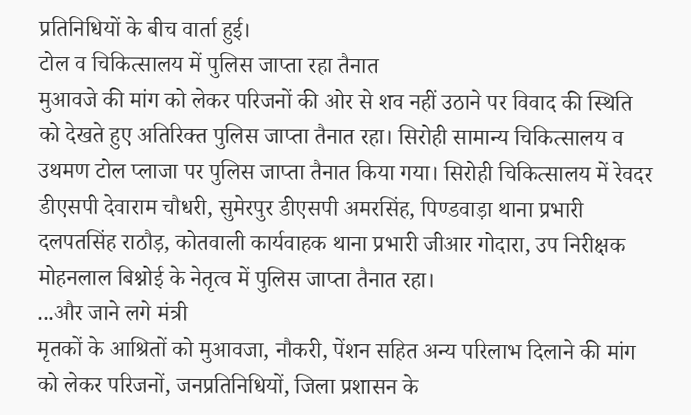प्रतिनिधियों के बीच वार्ता हुई।
टोल व चिकित्सालय में पुलिस जाप्ता रहा तैनात
मुआवजे की मांग को लेकर परिजनों की ओर से शव नहीं उठाने पर विवाद की स्थिति को देखते हुए अतिरिक्त पुलिस जाप्ता तैनात रहा। सिरोही सामान्य चिकित्सालय व उथमण टोल प्लाजा पर पुलिस जाप्ता तैनात किया गया। सिरोही चिकित्सालय में रेवदर डीएसपी देवाराम चौधरी, सुमेरपुर डीएसपी अमरसिंह, पिण्डवाड़ा थाना प्रभारी दलपतसिंह राठौड़, कोतवाली कार्यवाहक थाना प्रभारी जीआर गोदारा, उप निरीक्षक मोहनलाल बिश्नोई के नेतृत्व में पुलिस जाप्ता तैनात रहा।
...और जाने लगे मंत्री
मृतकों के आश्रितों को मुआवजा, नौकरी, पेंशन सहित अन्य परिलाभ दिलाने की मांग को लेकर परिजनों, जनप्रतिनिधियों, जिला प्रशासन के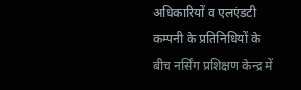अधिकारियों व एलएंडटी कम्पनी के प्रतिनिधियों के बीच नर्सिंग प्रशिक्षण केन्द्र में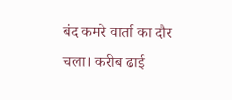बंद कमरे वार्ता का दौर चला। करीब ढाई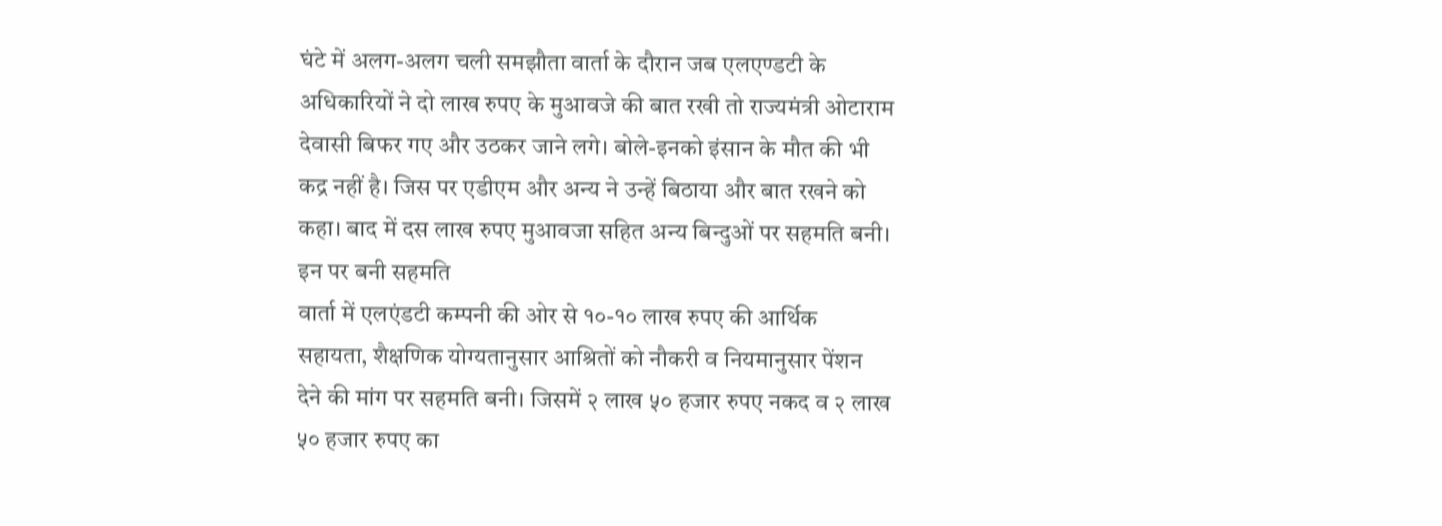घंटे में अलग-अलग चली समझौता वार्ता के दौरान जब एलएण्डटी के अधिकारियों ने दो लाख रुपए के मुआवजे की बात रखी तो राज्यमंत्री ओटाराम देवासी बिफर गए और उठकर जाने लगे। बोले-इनको इंसान के मौत की भी कद्र नहीं है। जिस पर एडीएम और अन्य ने उन्हें बिठाया और बात रखने को कहा। बाद में दस लाख रुपए मुआवजा सहित अन्य बिन्दुओं पर सहमति बनी।
इन पर बनी सहमति
वार्ता में एलएंडटी कम्पनी की ओर से १०-१० लाख रुपए की आर्थिक सहायता, शैक्षणिक योग्यतानुसार आश्रितों को नौकरी व नियमानुसार पेंशन देने की मांग पर सहमति बनी। जिसमें २ लाख ५० हजार रुपए नकद व २ लाख ५० हजार रुपए का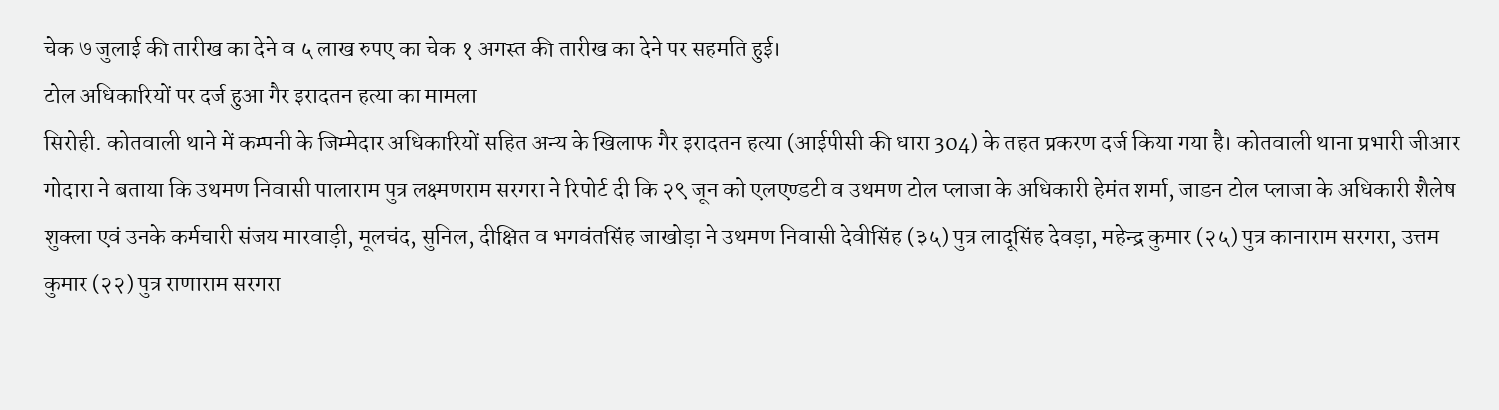चेक ७ जुलाई की तारीख का देने व ५ लाख रुपए का चेक १ अगस्त की तारीख का देने पर सहमति हुई।
टोल अधिकारियों पर दर्ज हुआ गैर इरादतन हत्या का मामला
सिरोही. कोतवाली थाने में कम्पनी के जिम्मेदार अधिकारियों सहित अन्य के खिलाफ गैर इरादतन हत्या (आईपीसी की धारा 304) के तहत प्रकरण दर्ज किया गया है। कोतवाली थाना प्रभारी जीआर गोदारा ने बताया कि उथमण निवासी पालाराम पुत्र लक्ष्मणराम सरगरा ने रिपोर्ट दी कि २९ जून को एलएण्डटी व उथमण टोल प्लाजा के अधिकारी हेमंत शर्मा, जाडन टोल प्लाजा के अधिकारी शैलेष शुक्ला एवं उनके कर्मचारी संजय मारवाड़ी, मूलचंद, सुनिल, दीक्षित व भगवंतसिंह जाखोड़ा ने उथमण निवासी देवीसिंह (३५) पुत्र लादूसिंह देवड़ा, महेन्द्र कुमार (२५) पुत्र कानाराम सरगरा, उत्तम कुमार (२२) पुत्र राणाराम सरगरा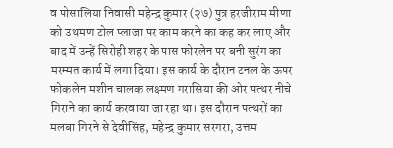व पोसालिया निवासी महेन्द्र कुमार (२७) पुत्र हरजीराम मीणा को उथमण टोल प्लाजा पर काम करने का कह कर लाए और बाद में उन्हें सिरोही शहर के पास फोरलेन पर बनी सुरंग का मरम्मत कार्य में लगा दिया। इस कार्य के दौरान टनल के ऊपर फोकलेन मशीन चालक लक्ष्मण गरासिया की ओर पत्थर नीचे गिराने का कार्य करवाया जा रहा था। इस दौरान पत्थरों का मलबा गिरने से देवीसिंह, महेन्द्र कुमार सरगरा, उत्तम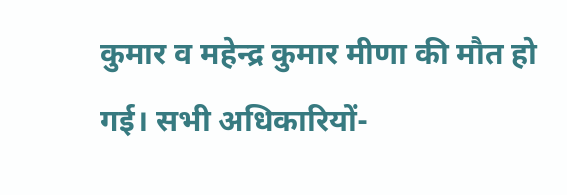कुमार व महेन्द्र कुमार मीणा की मौत हो गई। सभी अधिकारियों-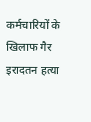कर्मचारियों के खिलाफ गैर इरादतन हत्या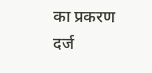का प्रकरण दर्ज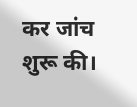कर जांच शुरू की।